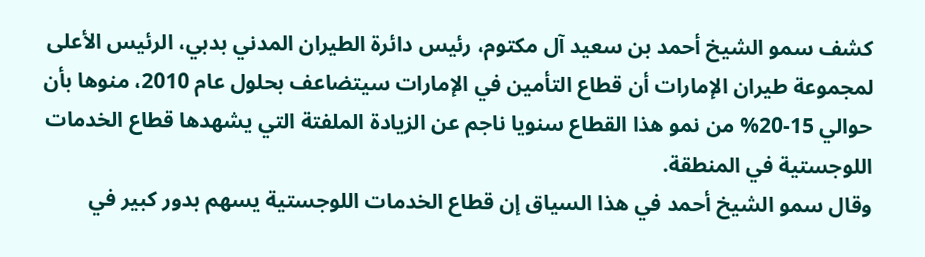كشف سمو الشيخ أحمد بن سعيد آل مكتوم، رئيس دائرة الطيران المدني بدبي، الرئيس الأعلى لمجموعة طيران الإمارات أن قطاع التأمين في الإمارات سيتضاعف بحلول عام 2010، منوها بأن حوالي 15-20% من نمو هذا القطاع سنويا ناجم عن الزيادة الملفتة التي يشهدها قطاع الخدمات اللوجستية في المنطقة.
وقال سمو الشيخ أحمد في هذا السياق إن قطاع الخدمات اللوجستية يسهم بدور كبير في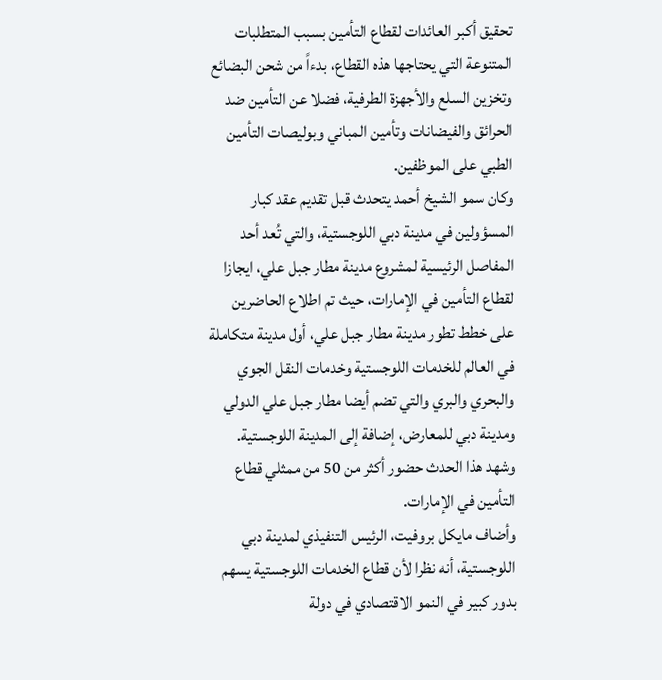تحقيق أكبر العائدات لقطاع التأمين بسبب المتطلبات المتنوعة التي يحتاجها هذه القطاع، بدءاً من شحن البضائع وتخزين السلع والأجهزة الطرفية، فضلا عن التأمين ضد الحرائق والفيضانات وتأمين المباني وبوليصات التأمين الطبي على الموظفين.
وكان سمو الشيخ أحمد يتحدث قبل تقديم عقد كبار المسؤولين في مدينة دبي اللوجستية، والتي تُعد أحد المفاصل الرئيسية لمشروع مدينة مطار جبل علي، ايجازا لقطاع التأمين في الإمارات، حيث تم اطلاع الحاضرين على خطط تطور مدينة مطار جبل علي، أول مدينة متكاملة في العالم للخدمات اللوجستية وخدمات النقل الجوي والبحري والبري والتي تضم أيضا مطار جبل علي الدولي ومدينة دبي للمعارض، إضافة إلى المدينة اللوجستية. وشهد هذا الحدث حضور أكثر من 50 من ممثلي قطاع التأمين في الإمارات.
وأضاف مايكل بروفيت، الرئيس التنفيذي لمدينة دبي اللوجستية، أنه نظرا لأن قطاع الخدمات اللوجستية يسهم بدور كبير في النمو الاقتصادي في دولة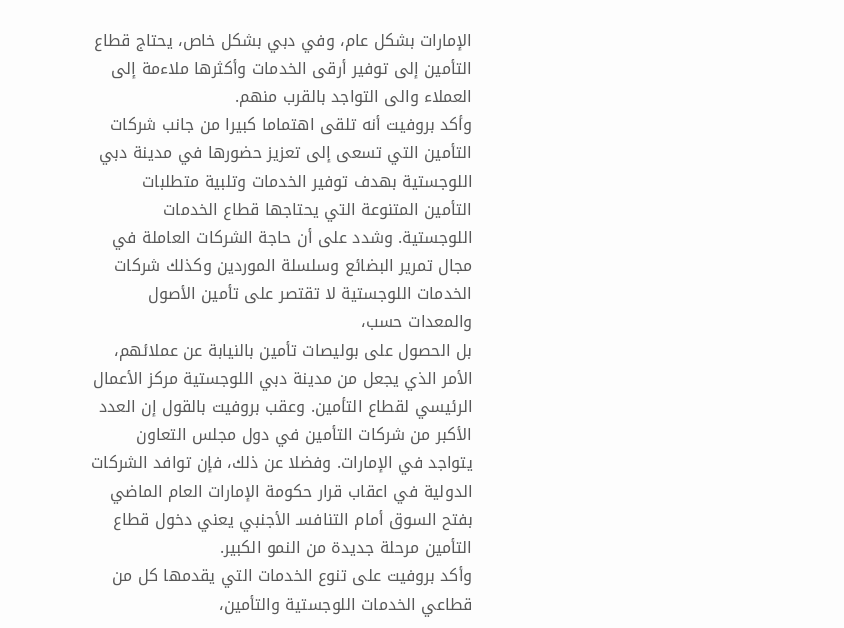الإمارات بشكل عام، وفي دبي بشكل خاص، يحتاج قطاع التأمين إلى توفير أرقى الخدمات وأكثرها ملاءمة إلى العملاء والى التواجد بالقرب منهم.
وأكد بروفيت أنه تلقى اهتماما كبيرا من جانب شركات التأمين التي تسعى إلى تعزيز حضورها في مدينة دبي اللوجستية بهدف توفير الخدمات وتلبية متطلبات التأمين المتنوعة التي يحتاجها قطاع الخدمات اللوجستية. وشدد على أن حاجة الشركات العاملة في مجال تمرير البضائع وسلسلة الموردين وكذلك شركات الخدمات اللوجستية لا تقتصر على تأمين الأصول والمعدات حسب،
بل الحصول على بوليصات تأمين بالنيابة عن عملائهم، الأمر الذي يجعل من مدينة دبي اللوجستية مركز الأعمال الرئيسي لقطاع التأمين. وعقب بروفيت بالقول إن العدد الأكبر من شركات التأمين في دول مجلس التعاون يتواجد في الإمارات. وفضلا عن ذلك، فإن توافد الشركات الدولية في اعقاب قرار حكومة الإمارات العام الماضي بفتح السوق أمام التنافسـ الأجنبي يعني دخول قطاع التأمين مرحلة جديدة من النمو الكبير.
وأكد بروفيت على تنوع الخدمات التي يقدمها كل من قطاعي الخدمات اللوجستية والتأمين،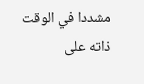مشددا في الوقت ذاته على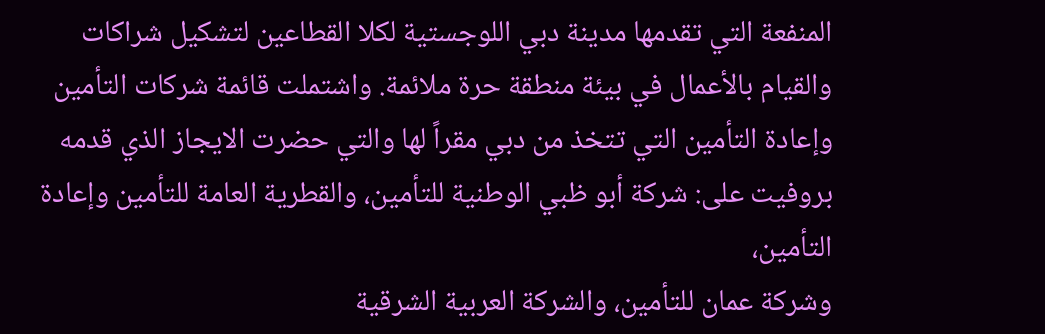المنفعة التي تقدمها مدينة دبي اللوجستية لكلا القطاعين لتشكيل شراكات والقيام بالأعمال في بيئة منطقة حرة ملائمة. واشتملت قائمة شركات التأمين وإعادة التأمين التي تتخذ من دبي مقراً لها والتي حضرت الايجاز الذي قدمه بروفيت على: شركة أبو ظبي الوطنية للتأمين، والقطرية العامة للتأمين وإعادة التأمين،
وشركة عمان للتأمين، والشركة العربية الشرقية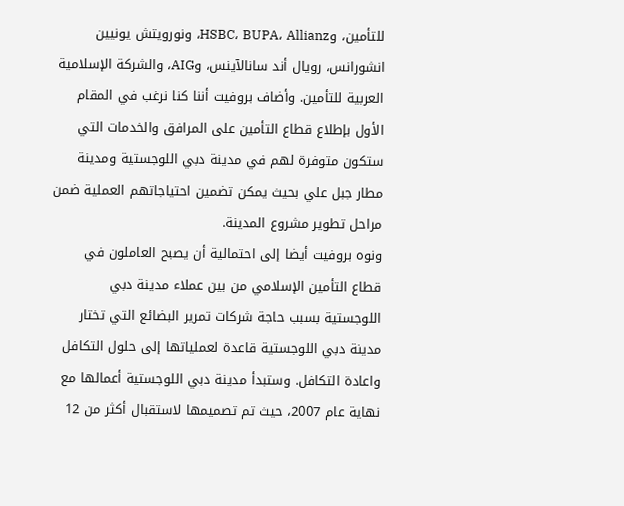للتأمين، وHSBC، BUPA، Allianz، ونورويتش يونيين انشورانس، رويال أند سانالآينس، وAIG، والشركة الإسلامية العربية للتأمين. وأضاف بروفيت أننا كنا نرغب في المقام الأول بإطلاع قطاع التأمين على المرافق والخدمات التي ستكون متوفرة لهم في مدينة دبي اللوجستية ومدينة مطار جبل علي بحيث يمكن تضمين احتياجاتهم العملية ضمن مراحل تطوير مشروع المدينة.
ونوه بروفيت أيضا إلى احتمالية أن يصبح العاملون في قطاع التأمين الإسلامي من بين عملاء مدينة دبي اللوجستية بسبب حاجة شركات تمرير البضائع التي تختار مدينة دبي اللوجستية قاعدة لعملياتها إلى حلول التكافل واعادة التكافل. وستبدأ مدينة دبي اللوجستية أعمالها مع نهاية عام 2007، حيث تم تصميمها لاستقبال أكثر من 12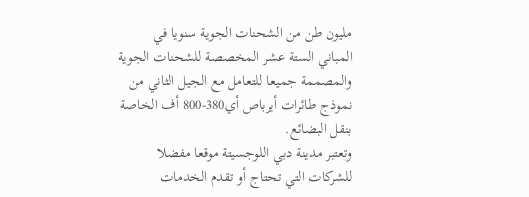مليون طن من الشحنات الجوية سنويا في المباني الستة عشر المخصصة للشحنات الجوية والمصممة جميعا للتعامل مع الجيل الثاني من نموذج طائرات أيرباص أي380-800 أف الخاصة بنقل البضائع.
وتعتبر مدينة دبي اللوجسيتة موقعا مفضلا للشركات التي تحتاج أو تقدم الخدمات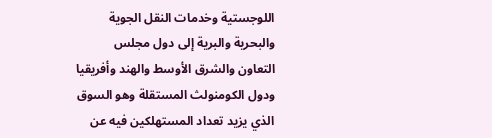اللوجستية وخدمات النقل الجوية والبحرية والبرية إلى دول مجلس التعاون والشرق الأوسط والهند وأفريقيا ودول الكومنولث المستقلة وهو السوق الذي يزيد تعداد المستهلكين فيه عن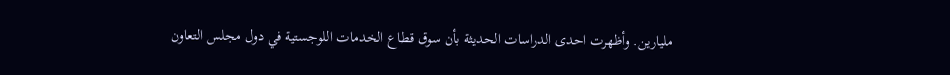مليارين. وأظهرت احدى الدراسات الحديثة بأن سوق قطاع الخدمات اللوجستية في دول مجلس التعاون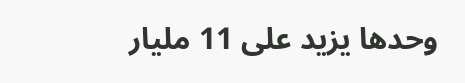وحدها يزيد على 11 مليار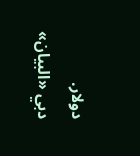دولار.
دبي «البيان»